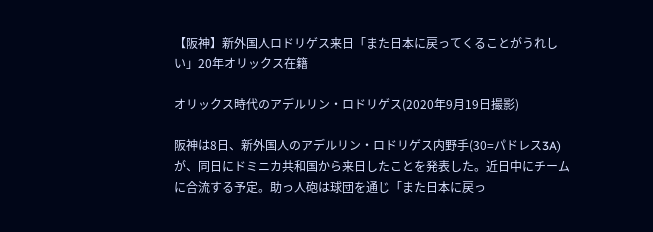【阪神】新外国人ロドリゲス来日「また日本に戻ってくることがうれしい」20年オリックス在籍

オリックス時代のアデルリン・ロドリゲス(2020年9月19日撮影)

阪神は8日、新外国人のアデルリン・ロドリゲス内野手(30=パドレス3A)が、同日にドミニカ共和国から来日したことを発表した。近日中にチームに合流する予定。助っ人砲は球団を通じ「また日本に戻っ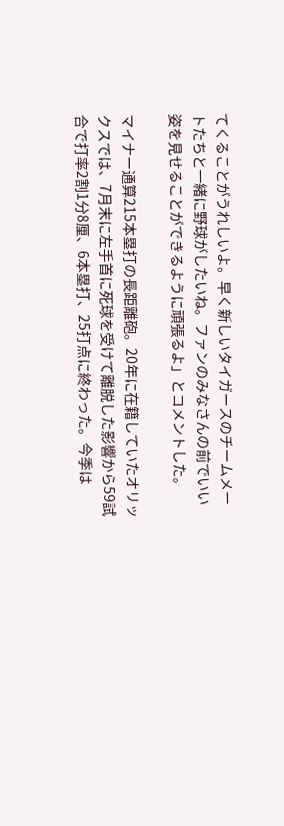てくることがうれしいよ。早く新しいタイガースのチームメートたちと一緒に野球がしたいね。ファンのみなさんの前でいい姿を見せることができるように頑張るよ」とコメントした。

マイナー通算215本塁打の長距離砲。20年に在籍していたオリックスでは、7月末に左手首に死球を受けて離脱した影響から59試合で打率2割1分8厘、6本塁打、25打点に終わった。今季は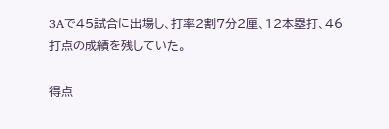3Aで45試合に出場し、打率2割7分2厘、12本塁打、46打点の成績を残していた。

得点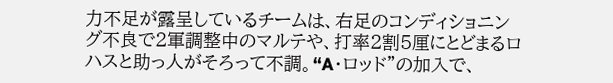力不足が露呈しているチームは、右足のコンディショニング不良で2軍調整中のマルテや、打率2割5厘にとどまるロハスと助っ人がそろって不調。“A・ロッド”の加入で、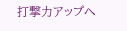打撃力アップへ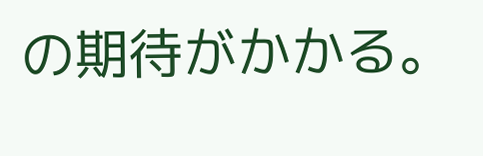の期待がかかる。